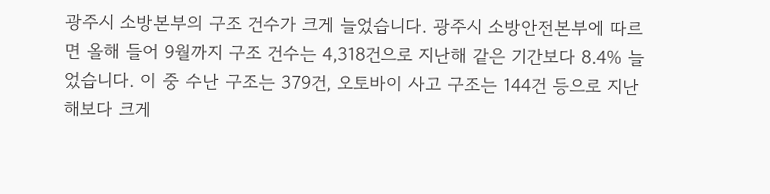광주시 소방본부의 구조 건수가 크게 늘었습니다. 광주시 소방안전본부에 따르면 올해 들어 9월까지 구조 건수는 4,318건으로 지난해 같은 기간보다 8.4% 늘었습니다. 이 중 수난 구조는 379건, 오토바이 사고 구조는 144건 등으로 지난해보다 크게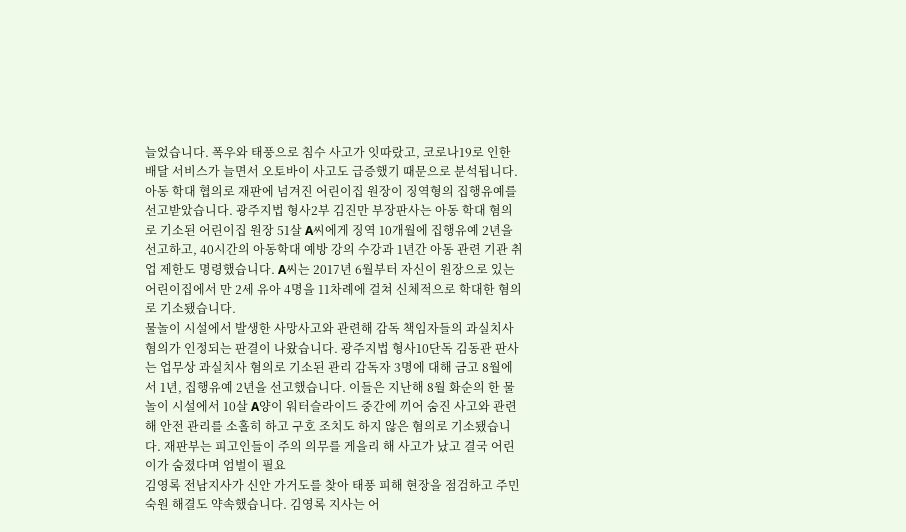늘었습니다. 폭우와 태풍으로 침수 사고가 잇따랐고, 코로나19로 인한 배달 서비스가 늘면서 오토바이 사고도 급증했기 때문으로 분석됩니다.
아동 학대 협의로 재판에 넘겨진 어린이집 원장이 징역형의 집행유예를 선고받았습니다. 광주지법 형사2부 김진만 부장판사는 아동 학대 혐의로 기소된 어린이집 원장 51살 A씨에게 징역 10개월에 집행유예 2년을 선고하고, 40시간의 아동학대 예방 강의 수강과 1년간 아동 관련 기관 취업 제한도 명령했습니다. A씨는 2017년 6월부터 자신이 원장으로 있는 어린이집에서 만 2세 유아 4명을 11차례에 걸쳐 신체적으로 학대한 혐의로 기소됐습니다.
물놀이 시설에서 발생한 사망사고와 관련해 감독 책임자들의 과실치사 혐의가 인정되는 판결이 나왔습니다. 광주지법 형사10단독 김동관 판사는 업무상 과실치사 혐의로 기소된 관리 감독자 3명에 대해 금고 8월에서 1년, 집행유예 2년을 선고했습니다. 이들은 지난해 8월 화순의 한 물놀이 시설에서 10살 A양이 워터슬라이드 중간에 끼어 숨진 사고와 관련해 안전 관리를 소홀히 하고 구호 조치도 하지 않은 혐의로 기소됐습니다. 재판부는 피고인들이 주의 의무를 게을리 해 사고가 났고 결국 어린이가 숨졌다며 엄벌이 필요
김영록 전남지사가 신안 가거도를 찾아 태풍 피해 현장을 점검하고 주민 숙원 해결도 약속했습니다. 김영록 지사는 어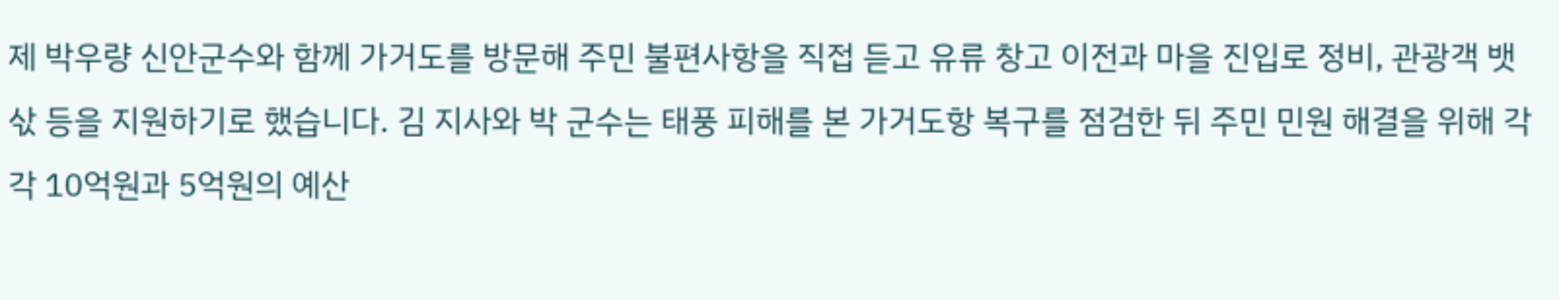제 박우량 신안군수와 함께 가거도를 방문해 주민 불편사항을 직접 듣고 유류 창고 이전과 마을 진입로 정비, 관광객 뱃삯 등을 지원하기로 했습니다. 김 지사와 박 군수는 태풍 피해를 본 가거도항 복구를 점검한 뒤 주민 민원 해결을 위해 각각 10억원과 5억원의 예산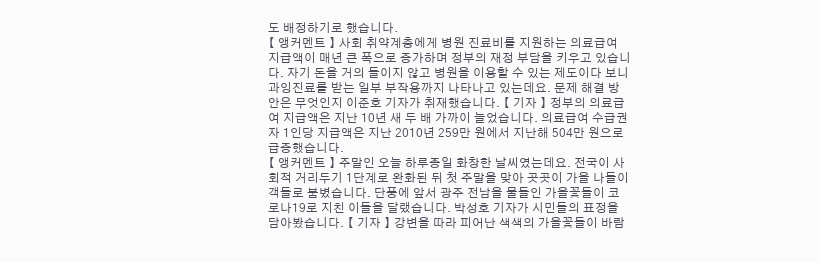도 배정하기로 했습니다.
【 앵커멘트 】 사회 취약계층에게 병원 진료비를 지원하는 의료급여 지급액이 매년 큰 폭으로 증가하며 정부의 재정 부담을 키우고 있습니다. 자기 돈을 거의 들이지 않고 병원을 이용할 수 있는 제도이다 보니 과잉진료를 받는 일부 부작용까지 나타나고 있는데요. 문제 해결 방안은 무엇인지 이준호 기자가 취재했습니다. 【 기자 】 정부의 의료급여 지급액은 지난 10년 새 두 배 가까이 늘었습니다. 의료급여 수급권자 1인당 지급액은 지난 2010년 259만 원에서 지난해 504만 원으로 급증했습니다.
【 앵커멘트 】 주말인 오늘 하루종일 화창한 날씨였는데요. 전국이 사회적 거리두기 1단계로 완화된 뒤 첫 주말을 맞아 곳곳이 가을 나들이객들로 붐볐습니다. 단풍에 앞서 광주 전남을 물들인 가을꽃들이 코로나19로 지친 이들을 달랬습니다. 박성호 기자가 시민들의 표정을 담아봤습니다. 【 기자 】 강변을 따라 피어난 색색의 가을꽃들이 바람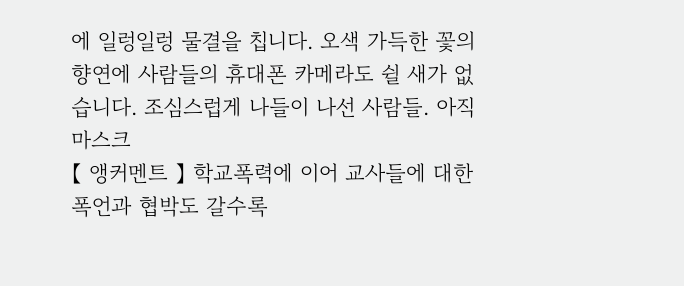에 일렁일렁 물결을 칩니다. 오색 가득한 꽃의 향연에 사람들의 휴대폰 카메라도 쉴 새가 없습니다. 조심스럽게 나들이 나선 사람들. 아직 마스크
【 앵커멘트 】 학교폭력에 이어 교사들에 대한 폭언과 협박도 갈수록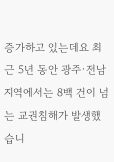증가하고 있는데요 최근 5년 동안 광주·전남 지역에서는 8백 건이 넘는 교권침해가 발생했습니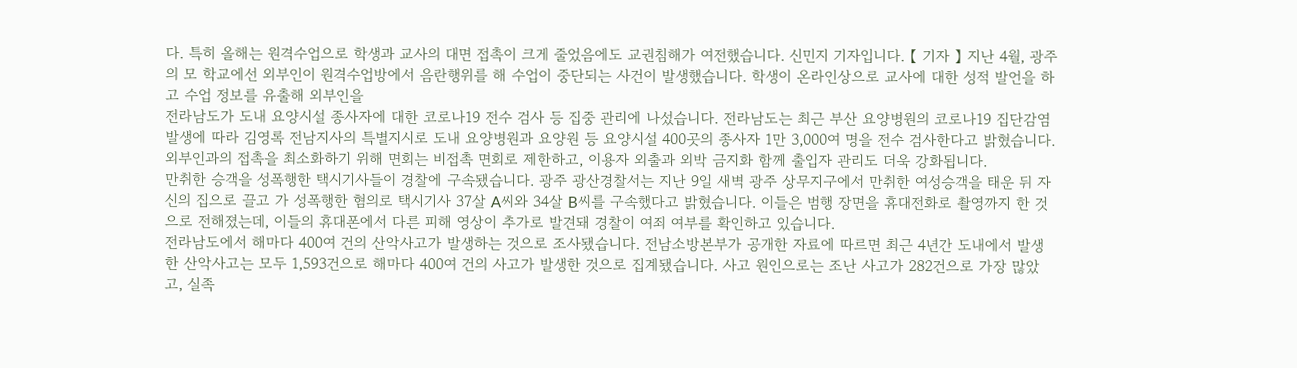다. 특히 올해는 원격수업으로 학생과 교사의 대면 접촉이 크게 줄었음에도 교권침해가 여전했습니다. 신민지 기자입니다. 【 기자 】 지난 4월, 광주의 모 학교에선 외부인이 원격수업방에서 음란행위를 해 수업이 중단되는 사건이 발생했습니다. 학생이 온라인상으로 교사에 대한 성적 발언을 하고 수업 정보를 유출해 외부인을
전라남도가 도내 요양시설 종사자에 대한 코로나19 전수 검사 등 집중 관리에 나섰습니다. 전라남도는 최근 부산 요양병원의 코로나19 집단감염 발생에 따라 김영록 전남지사의 특별지시로 도내 요양병원과 요양원 등 요양시설 400곳의 종사자 1만 3,000여 명을 전수 검사한다고 밝혔습니다. 외부인과의 접촉을 최소화하기 위해 면회는 비접촉 면회로 제한하고, 이용자 외출과 외박 금지화 함께 출입자 관리도 더욱 강화됩니다.
만취한 승객을 성폭행한 택시기사들이 경찰에 구속됐습니다. 광주 광산경찰서는 지난 9일 새벽 광주 상무지구에서 만취한 여성승객을 태운 뒤 자신의 집으로 끌고 가 성폭행한 혐의로 택시기사 37살 A씨와 34살 B씨를 구속했다고 밝혔습니다. 이들은 범행 장면을 휴대전화로 촬영까지 한 것으로 전해졌는데, 이들의 휴대폰에서 다른 피해 영상이 추가로 발견돼 경찰이 여죄 여부를 확인하고 있습니다.
전라남도에서 해마다 400여 건의 산악사고가 발생하는 것으로 조사됐습니다. 전남소방본부가 공개한 자료에 따르면 최근 4년간 도내에서 발생한 산악사고는 모두 1,593건으로 해마다 400여 건의 사고가 발생한 것으로 집계됐습니다. 사고 원인으로는 조난 사고가 282건으로 가장 많았고, 실족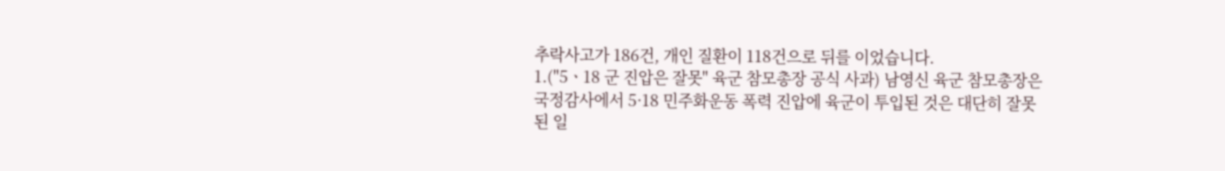추락사고가 186건, 개인 질환이 118건으로 뒤를 이었습니다.
1.("5ㆍ18 군 진압은 잘못" 육군 참모총장 공식 사과) 남영신 육군 참모총장은 국정감사에서 5·18 민주화운동 폭력 진압에 육군이 투입된 것은 대단히 잘못된 일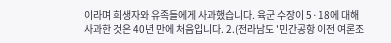이라며 희생자와 유족들에게 사과했습니다. 육군 수장이 5·18에 대해 사과한 것은 40년 만에 처음입니다. 2.(전라남도 '민간공항 이전 여론조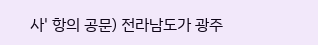사' 항의 공문) 전라남도가 광주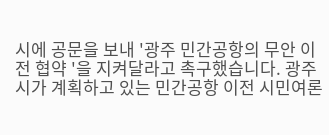시에 공문을 보내 '광주 민간공항의 무안 이전 협약 '을 지켜달라고 촉구했습니다. 광주시가 계획하고 있는 민간공항 이전 시민여론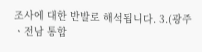조사에 대한 반발로 해석됩니다. 3.(광주ㆍ전남 통합